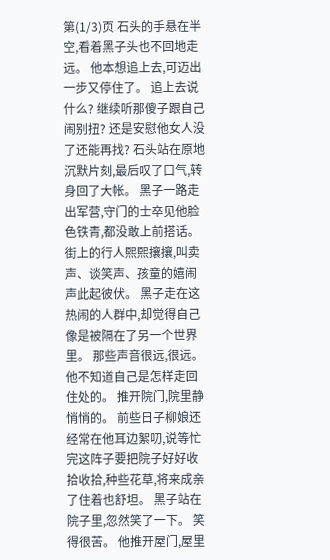第(1/3)页 石头的手悬在半空,看着黑子头也不回地走远。 他本想追上去,可迈出一步又停住了。 追上去说什么? 继续听那傻子跟自己闹别扭? 还是安慰他女人没了还能再找? 石头站在原地沉默片刻,最后叹了口气,转身回了大帐。 黑子一路走出军营,守门的士卒见他脸色铁青,都没敢上前搭话。 街上的行人熙熙攘攘,叫卖声、谈笑声、孩童的嬉闹声此起彼伏。 黑子走在这热闹的人群中,却觉得自己像是被隔在了另一个世界里。 那些声音很远,很远。 他不知道自己是怎样走回住处的。 推开院门,院里静悄悄的。 前些日子柳娘还经常在他耳边絮叨,说等忙完这阵子要把院子好好收拾收拾,种些花草,将来成亲了住着也舒坦。 黑子站在院子里,忽然笑了一下。 笑得很苦。 他推开屋门,屋里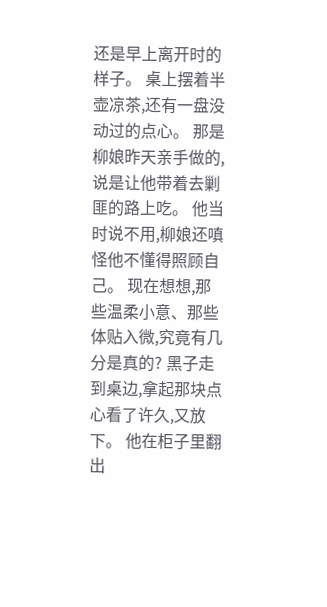还是早上离开时的样子。 桌上摆着半壶凉茶,还有一盘没动过的点心。 那是柳娘昨天亲手做的,说是让他带着去剿匪的路上吃。 他当时说不用,柳娘还嗔怪他不懂得照顾自己。 现在想想,那些温柔小意、那些体贴入微,究竟有几分是真的? 黑子走到桌边,拿起那块点心看了许久,又放下。 他在柜子里翻出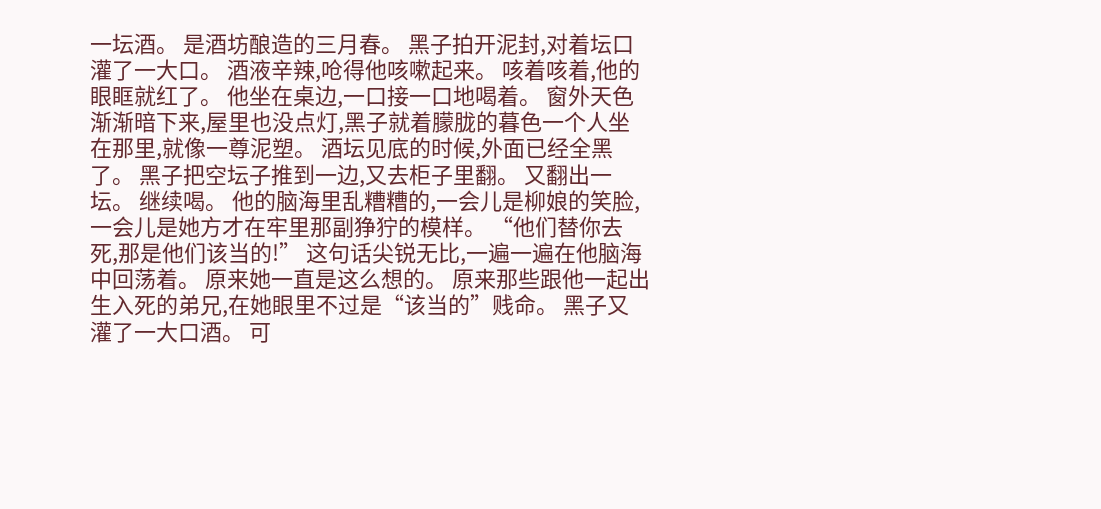一坛酒。 是酒坊酿造的三月春。 黑子拍开泥封,对着坛口灌了一大口。 酒液辛辣,呛得他咳嗽起来。 咳着咳着,他的眼眶就红了。 他坐在桌边,一口接一口地喝着。 窗外天色渐渐暗下来,屋里也没点灯,黑子就着朦胧的暮色一个人坐在那里,就像一尊泥塑。 酒坛见底的时候,外面已经全黑了。 黑子把空坛子推到一边,又去柜子里翻。 又翻出一坛。 继续喝。 他的脑海里乱糟糟的,一会儿是柳娘的笑脸,一会儿是她方才在牢里那副狰狞的模样。 “他们替你去死,那是他们该当的!” 这句话尖锐无比,一遍一遍在他脑海中回荡着。 原来她一直是这么想的。 原来那些跟他一起出生入死的弟兄,在她眼里不过是“该当的”贱命。 黑子又灌了一大口酒。 可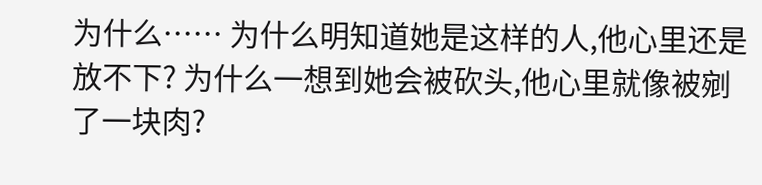为什么…… 为什么明知道她是这样的人,他心里还是放不下? 为什么一想到她会被砍头,他心里就像被剜了一块肉?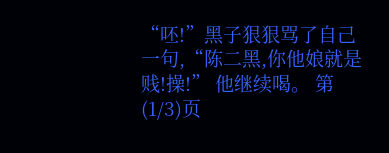“呸!”黑子狠狠骂了自己一句,“陈二黑,你他娘就是贱!操!” 他继续喝。 第(1/3)页